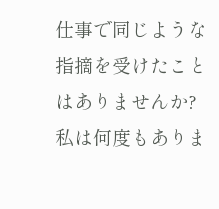仕事で同じような指摘を受けたことはありませんか?
私は何度もありま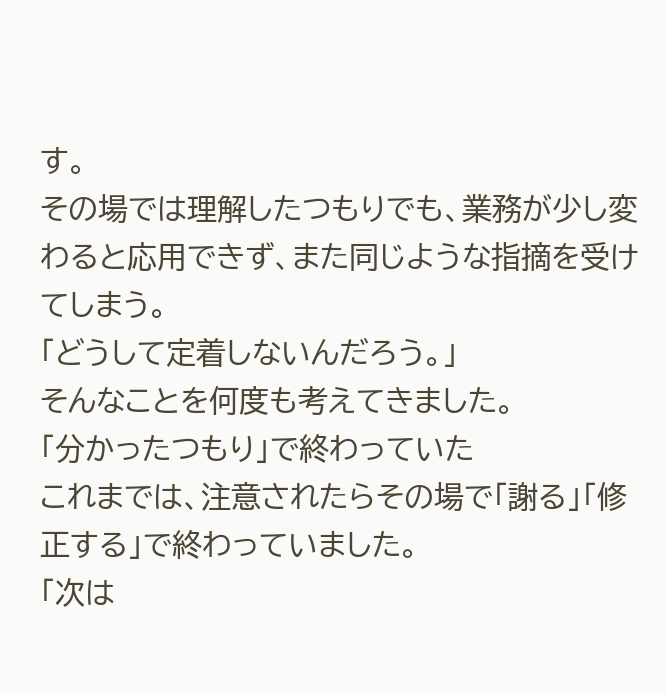す。
その場では理解したつもりでも、業務が少し変わると応用できず、また同じような指摘を受けてしまう。
「どうして定着しないんだろう。」
そんなことを何度も考えてきました。
「分かったつもり」で終わっていた
これまでは、注意されたらその場で「謝る」「修正する」で終わっていました。
「次は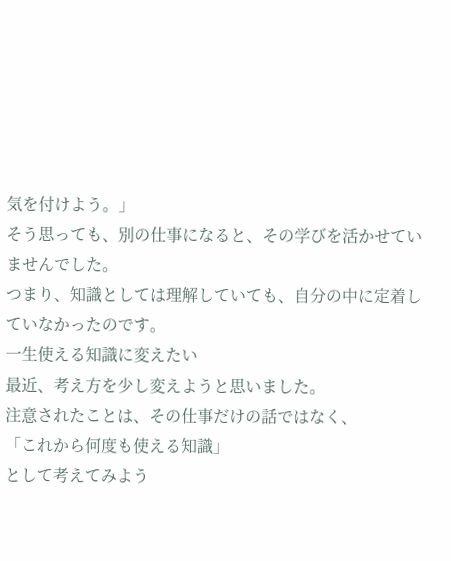気を付けよう。」
そう思っても、別の仕事になると、その学びを活かせていませんでした。
つまり、知識としては理解していても、自分の中に定着していなかったのです。
一生使える知識に変えたい
最近、考え方を少し変えようと思いました。
注意されたことは、その仕事だけの話ではなく、
「これから何度も使える知識」
として考えてみよう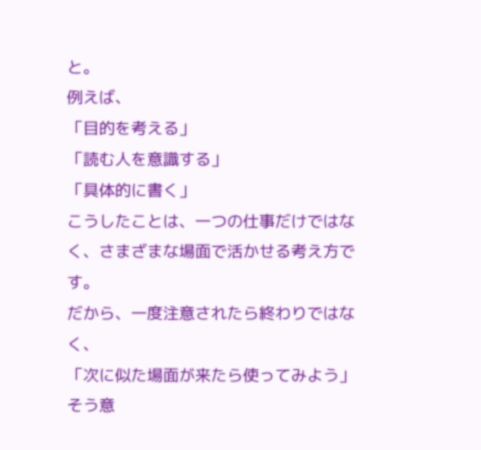と。
例えば、
「目的を考える」
「読む人を意識する」
「具体的に書く」
こうしたことは、一つの仕事だけではなく、さまざまな場面で活かせる考え方です。
だから、一度注意されたら終わりではなく、
「次に似た場面が来たら使ってみよう」
そう意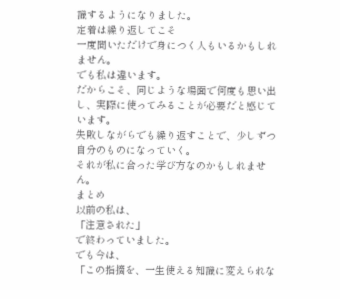識するようになりました。
定着は繰り返してこそ
一度聞いただけで身につく人もいるかもしれません。
でも私は違います。
だからこそ、同じような場面で何度も思い出し、実際に使ってみることが必要だと感じています。
失敗しながらでも繰り返すことで、少しずつ自分のものになっていく。
それが私に合った学び方なのかもしれません。
まとめ
以前の私は、
「注意された」
で終わっていました。
でも今は、
「この指摘を、一生使える知識に変えられな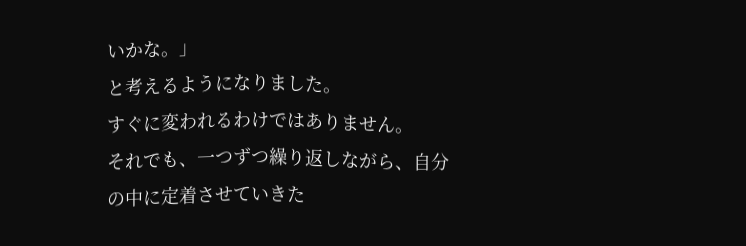いかな。」
と考えるようになりました。
すぐに変われるわけではありません。
それでも、一つずつ繰り返しながら、自分の中に定着させていきた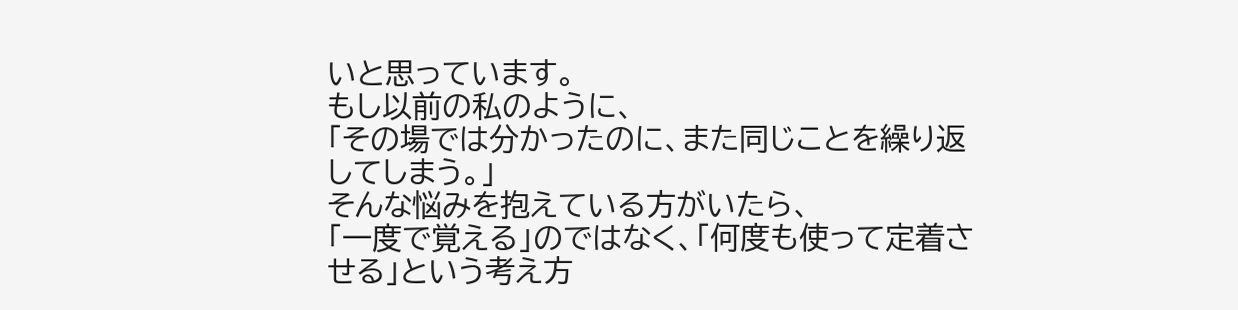いと思っています。
もし以前の私のように、
「その場では分かったのに、また同じことを繰り返してしまう。」
そんな悩みを抱えている方がいたら、
「一度で覚える」のではなく、「何度も使って定着させる」という考え方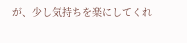が、少し気持ちを楽にしてくれ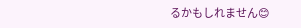るかもしれません😊